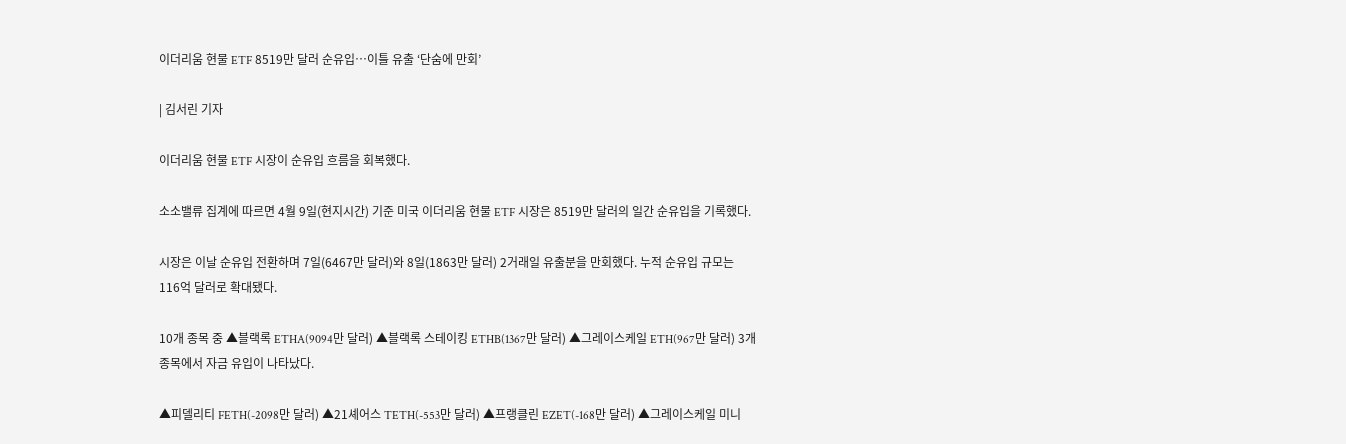이더리움 현물 ETF 8519만 달러 순유입…이틀 유출 ‘단숨에 만회’

| 김서린 기자

이더리움 현물 ETF 시장이 순유입 흐름을 회복했다.

소소밸류 집계에 따르면 4월 9일(현지시간) 기준 미국 이더리움 현물 ETF 시장은 8519만 달러의 일간 순유입을 기록했다.

시장은 이날 순유입 전환하며 7일(6467만 달러)와 8일(1863만 달러) 2거래일 유출분을 만회했다. 누적 순유입 규모는 116억 달러로 확대됐다.

10개 종목 중 ▲블랙록 ETHA(9094만 달러) ▲블랙록 스테이킹 ETHB(1367만 달러) ▲그레이스케일 ETH(967만 달러) 3개 종목에서 자금 유입이 나타났다.

▲피델리티 FETH(-2098만 달러) ▲21셰어스 TETH(-553만 달러) ▲프랭클린 EZET(-168만 달러) ▲그레이스케일 미니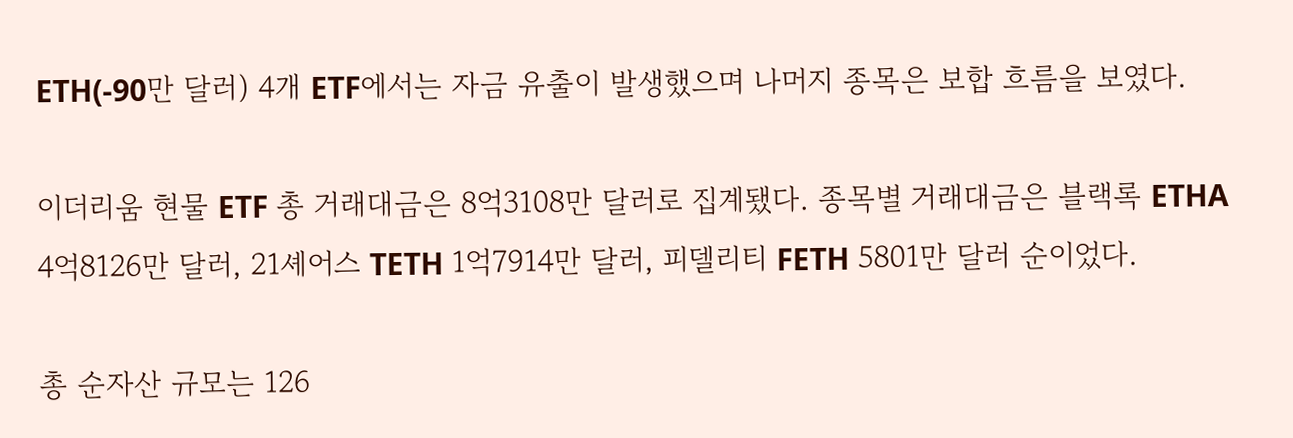ETH(-90만 달러) 4개 ETF에서는 자금 유출이 발생했으며 나머지 종목은 보합 흐름을 보였다.

이더리움 현물 ETF 총 거래대금은 8억3108만 달러로 집계됐다. 종목별 거래대금은 블랙록 ETHA 4억8126만 달러, 21셰어스 TETH 1억7914만 달러, 피델리티 FETH 5801만 달러 순이었다.

총 순자산 규모는 126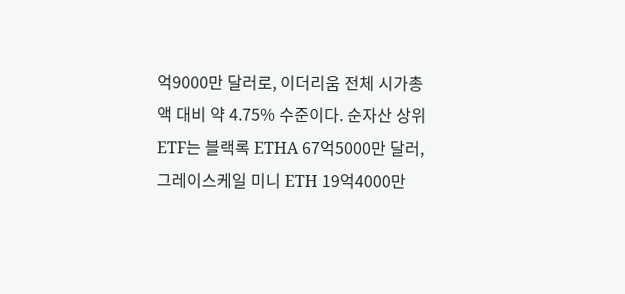억9000만 달러로, 이더리움 전체 시가총액 대비 약 4.75% 수준이다. 순자산 상위 ETF는 블랙록 ETHA 67억5000만 달러, 그레이스케일 미니 ETH 19억4000만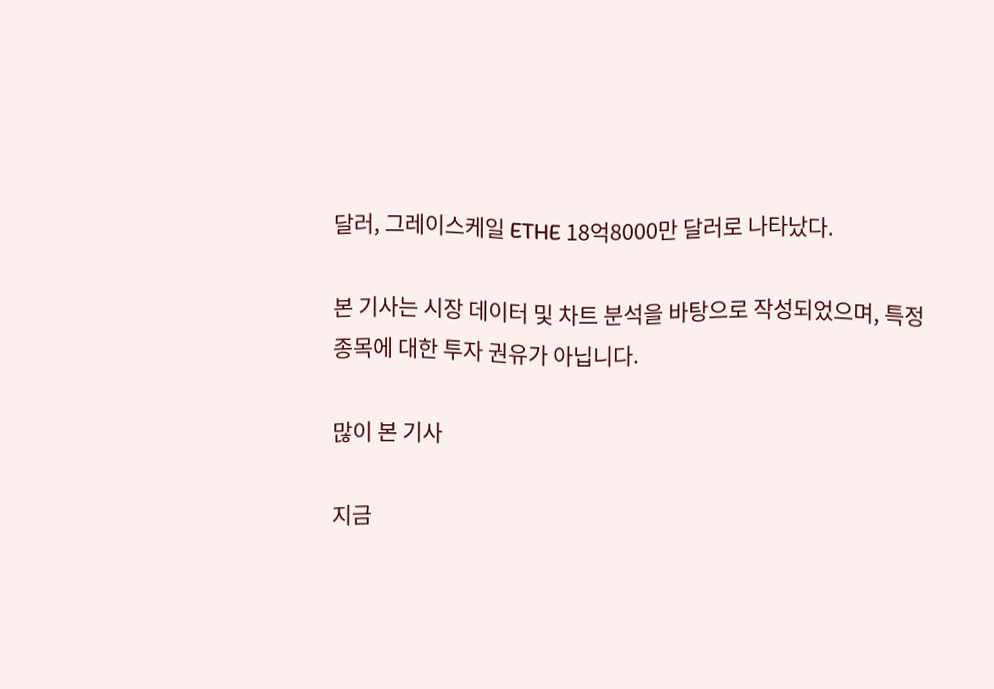달러, 그레이스케일 ETHE 18억8000만 달러로 나타났다.

본 기사는 시장 데이터 및 차트 분석을 바탕으로 작성되었으며, 특정 종목에 대한 투자 권유가 아닙니다.

많이 본 기사

지금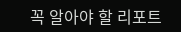꼭 알아야 할 리포트